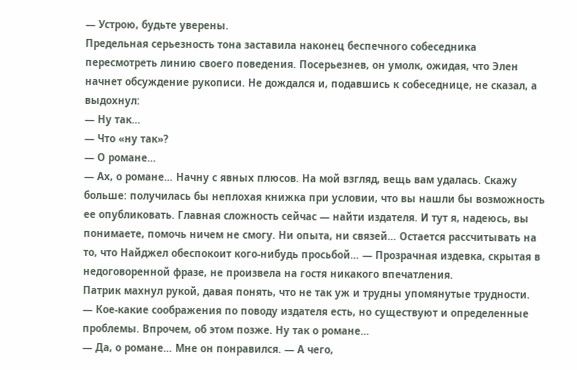— Устрою, будьте уверены.
Предельная серьезность тона заставила наконец беспечного собеседника пересмотреть линию своего поведения. Посерьезнев, он умолк, ожидая, что Элен начнет обсуждение рукописи. Не дождался и, подавшись к собеседнице, не сказал, а выдохнул:
— Ну так…
— Что «ну так»?
— О романе…
— Ах, о романе… Начну с явных плюсов. На мой взгляд, вещь вам удалась. Скажу больше: получилась бы неплохая книжка при условии, что вы нашли бы возможность ее опубликовать. Главная сложность сейчас — найти издателя. И тут я, надеюсь, вы понимаете, помочь ничем не смогу. Ни опыта, ни связей… Остается рассчитывать на то, что Найджел обеспокоит кого-нибудь просьбой… — Прозрачная издевка, скрытая в недоговоренной фразе, не произвела на гостя никакого впечатления.
Патрик махнул рукой, давая понять, что не так уж и трудны упомянутые трудности.
— Кое-какие соображения по поводу издателя есть, но существуют и определенные проблемы. Впрочем, об этом позже. Ну так о романе…
— Да, о романе… Мне он понравился. — А чего,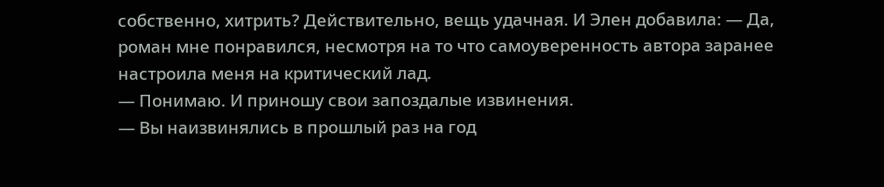собственно, хитрить? Действительно, вещь удачная. И Элен добавила: — Да, роман мне понравился, несмотря на то что самоуверенность автора заранее настроила меня на критический лад.
— Понимаю. И приношу свои запоздалые извинения.
— Вы наизвинялись в прошлый раз на год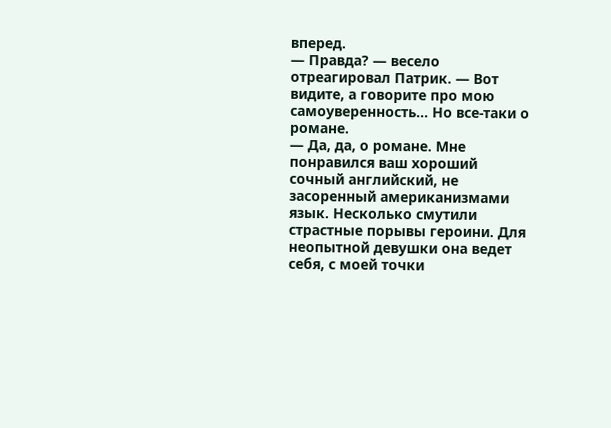вперед.
— Правда? — весело отреагировал Патрик. — Вот видите, а говорите про мою самоуверенность… Но все-таки о романе.
— Да, да, о романе. Мне понравился ваш хороший сочный английский, не засоренный американизмами язык. Несколько смутили страстные порывы героини. Для неопытной девушки она ведет себя, с моей точки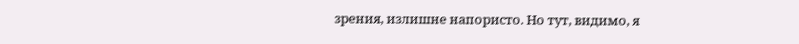зрения, излишне напористо. Но тут, видимо, я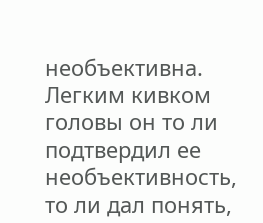необъективна.
Легким кивком головы он то ли подтвердил ее необъективность, то ли дал понять,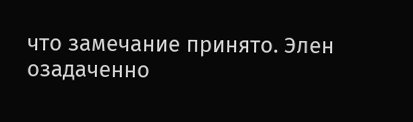что замечание принято. Элен озадаченно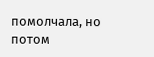помолчала, но потом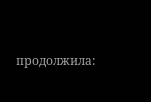продолжила: